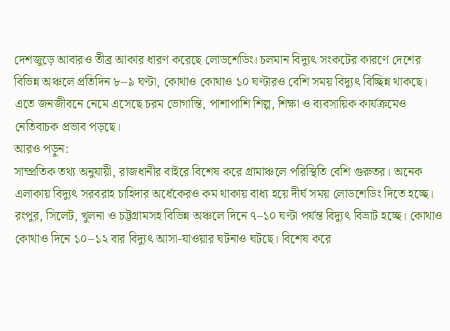দেশজুড়ে আবারও তীব্র আকার ধারণ করেছে লোডশেডিং। চলমান বিদ্যুৎ সংকটের কারণে দেশের বিভিন্ন অঞ্চলে প্রতিদিন ৮–৯ ঘণ্টা, কোথাও কোথাও ১০ ঘণ্টারও বেশি সময় বিদ্যুৎ বিচ্ছিন্ন থাকছে। এতে জনজীবনে নেমে এসেছে চরম ভোগান্তি, পাশাপাশি শিল্প, শিক্ষা ও ব্যবসায়িক কার্যক্রমেও নেতিবাচক প্রভাব পড়ছে।
আরও পড়ুন:
সাম্প্রতিক তথ্য অনুযায়ী, রাজধানীর বাইরে বিশেষ করে গ্রামাঞ্চলে পরিস্থিতি বেশি গুরুতর। অনেক এলাকায় বিদ্যুৎ সরবরাহ চাহিদার অর্ধেকেরও কম থাকায় বাধ্য হয়ে দীর্ঘ সময় লোডশেডিং দিতে হচ্ছে।
রংপুর, সিলেট, খুলনা ও চট্টগ্রামসহ বিভিন্ন অঞ্চলে দিনে ৭–১০ ঘণ্টা পর্যন্ত বিদ্যুৎ বিভ্রাট হচ্ছে। কোথাও কোথাও দিনে ১০–১২ বার বিদ্যুৎ আসা-যাওয়ার ঘটনাও ঘটছে। বিশেষ করে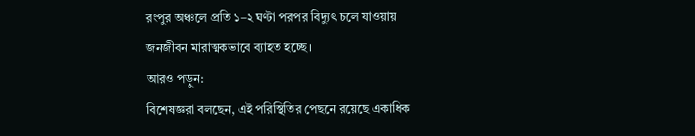রংপুর অঞ্চলে প্রতি ১–২ ঘণ্টা পরপর বিদ্যুৎ চলে যাওয়ায় জনজীবন মারাত্মকভাবে ব্যাহত হচ্ছে।
আরও পড়ুন:
বিশেষজ্ঞরা বলছেন, এই পরিস্থিতির পেছনে রয়েছে একাধিক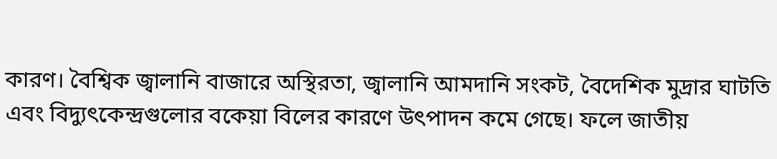কারণ। বৈশ্বিক জ্বালানি বাজারে অস্থিরতা, জ্বালানি আমদানি সংকট, বৈদেশিক মুদ্রার ঘাটতি এবং বিদ্যুৎকেন্দ্রগুলোর বকেয়া বিলের কারণে উৎপাদন কমে গেছে। ফলে জাতীয়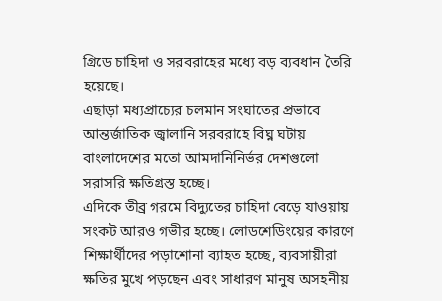গ্রিডে চাহিদা ও সরবরাহের মধ্যে বড় ব্যবধান তৈরি হয়েছে।
এছাড়া মধ্যপ্রাচ্যের চলমান সংঘাতের প্রভাবে আন্তর্জাতিক জ্বালানি সরবরাহে বিঘ্ন ঘটায় বাংলাদেশের মতো আমদানিনির্ভর দেশগুলো সরাসরি ক্ষতিগ্রস্ত হচ্ছে।
এদিকে তীব্র গরমে বিদ্যুতের চাহিদা বেড়ে যাওয়ায় সংকট আরও গভীর হচ্ছে। লোডশেডিংয়ের কারণে শিক্ষার্থীদের পড়াশোনা ব্যাহত হচ্ছে, ব্যবসায়ীরা ক্ষতির মুখে পড়ছেন এবং সাধারণ মানুষ অসহনীয়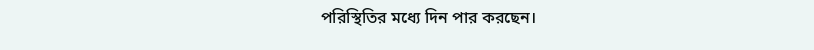পরিস্থিতির মধ্যে দিন পার করছেন।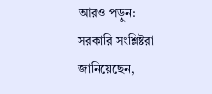আরও পড়ুন:
সরকারি সংশ্লিষ্টরা জানিয়েছেন,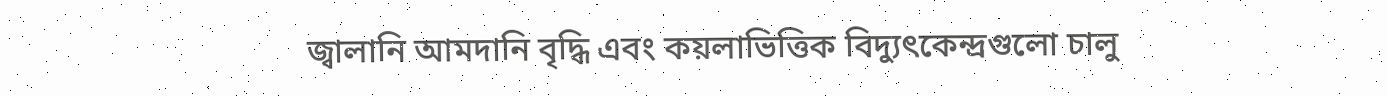জ্বালানি আমদানি বৃদ্ধি এবং কয়লাভিত্তিক বিদ্যুৎকেন্দ্রগুলো চালু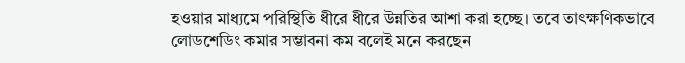হওয়ার মাধ্যমে পরিস্থিতি ধীরে ধীরে উন্নতির আশা করা হচ্ছে। তবে তাৎক্ষণিকভাবে লোডশেডিং কমার সম্ভাবনা কম বলেই মনে করছেন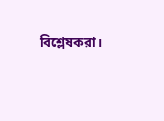বিশ্লেষকরা।